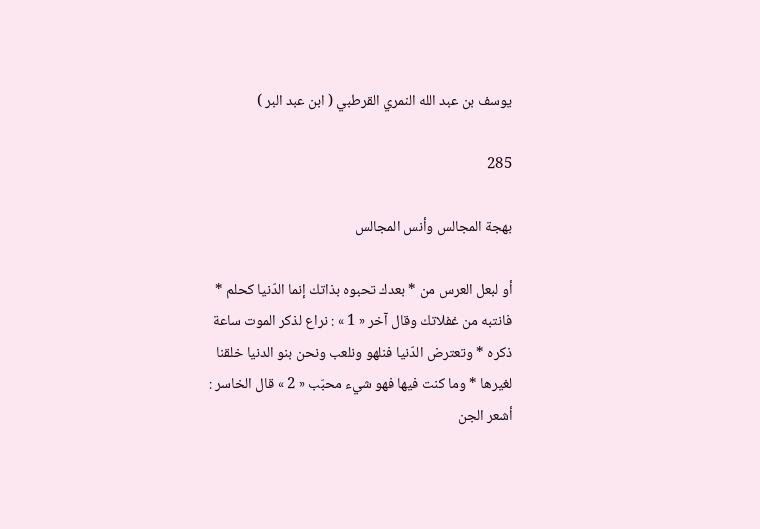يوسف بن عبد الله النمري القرطبي ( ابن عبد البر )

285

بهجة المجالس وأنس المجالس

أو لبعل العرس من * بعدك تحبوه بذاتك إنما الدّنيا كحلم * فانتبه من غفلاتك وقال آخر « 1 » : نراع لذكر الموت ساعة ذكره * وتعترض الدّنيا فنلهو ونلعب ونحن بنو الدنيا خلقنا لغيرها * وما كنت فيها فهو شيء محبّب « 2 » قال الخاسر : أشعر الجن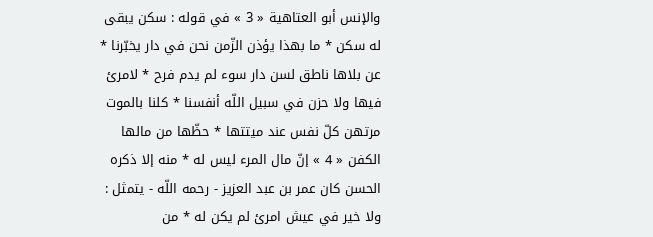والإنس أبو العتاهية « 3 » في قوله : سكن يبقى له سكن * ما بهذا يؤذن الزّمن نحن في دار يخبّرنا * عن بلاها ناطق لسن دار سوء لم يدم فرح * لامرئ فيها ولا حزن في سبيل اللّه أنفسنا * كلنا بالموت مرتهن كلّ نفس عند ميتتها * حظّها من مالها الكفن « 4 » إنّ مال المرء ليس له * منه إلا ذكره الحسن كان عمر بن عبد العزيز - رحمه اللّه - يتمثل : ولا خير في عيش امرئ لم يكن له * من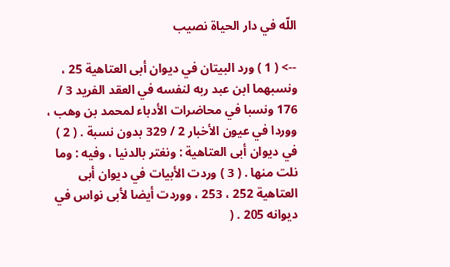اللّه في دار الحياة نصيب

--> ( 1 ) ورد البيتان في ديوان أبى العتاهية 25 ، ونسبهما ابن عبد ربه لنفسه في العقد الفريد 3 / 176 ونسبا في محاضرات الأدباء لمحمد بن وهب ، ووردا في عيون الأخبار 2 / 329 بدون نسبة . ( 2 ) في ديوان أبى العتاهية : ونغتر بالدنيا ، وفيه : وما نلت منها . ( 3 ) وردت الأبيات في ديوان أبى العتاهية 252 ، 253 ، ووردت أيضا لأبى نواس في ديوانه 205 . (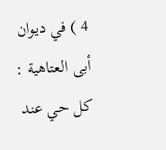4 ) في ديوان أبى العتاهية : كل حي عند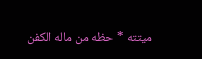ميتته * حظه من ماله الكفن